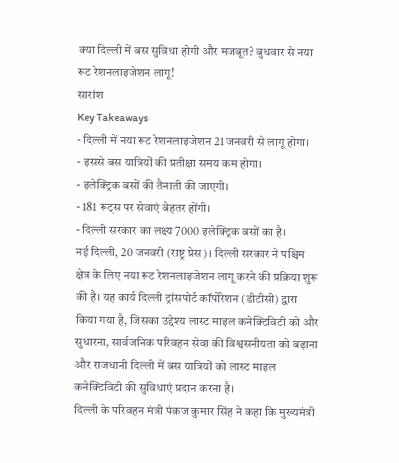क्या दिल्ली में बस सुविधा होगी और मजबूत? बुधवार से नया रूट रेशनलाइजेशन लागू!
सारांश
Key Takeaways
- दिल्ली में नया रूट रेशनलाइजेशन 21 जनवरी से लागू होगा।
- इससे बस यात्रियों की प्रतीक्षा समय कम होगा।
- इलेक्ट्रिक बसों की तैनाती की जाएगी।
- 181 रूट्स पर सेवाएं बेहतर होंगी।
- दिल्ली सरकार का लक्ष्य 7000 इलेक्ट्रिक बसों का है।
नई दिल्ली, 20 जनवरी (राष्ट्र प्रेस)। दिल्ली सरकार ने पश्चिम क्षेत्र के लिए नया रूट रेशनलाइजेशन लागू करने की प्रक्रिया शुरू की है। यह कार्य दिल्ली ट्रांसपोर्ट कॉर्पोरेशन (डीटीसी) द्वारा किया गया है, जिसका उद्देश्य लास्ट माइल कनेक्टिविटी को और सुधारना, सार्वजनिक परिवहन सेवा की विश्वसनीयता को बढ़ाना और राजधानी दिल्ली में बस यात्रियों को लास्ट माइल कनेक्टिविटी की सुविधाएं प्रदान करना है।
दिल्ली के परिवहन मंत्री पंकज कुमार सिंह ने कहा कि मुख्यमंत्री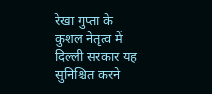रेखा गुप्ता के कुशल नेतृत्व में दिल्ली सरकार यह सुनिश्चित करने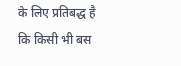के लिए प्रतिबद्ध है कि किसी भी बस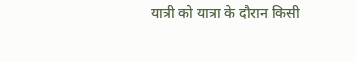यात्री को यात्रा के दौरान किसी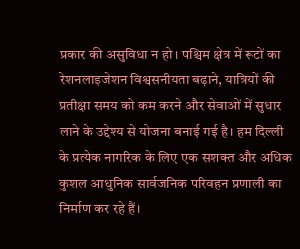प्रकार की असुविधा न हो। पश्चिम क्षेत्र में रूटों का रेशनलाइजेशन विश्वसनीयता बढ़ाने, यात्रियों की प्रतीक्षा समय को कम करने और सेवाओं में सुधार लाने के उद्देश्य से योजना बनाई गई है। हम दिल्ली के प्रत्येक नागरिक के लिए एक सशक्त और अधिक कुशल आधुनिक सार्वजनिक परिवहन प्रणाली का निर्माण कर रहे हैं।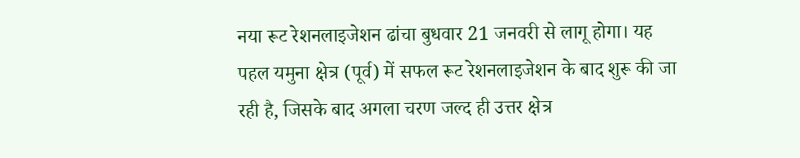नया रूट रेशनलाइजेशन ढांचा बुधवार 21 जनवरी से लागू होगा। यह पहल यमुना क्षेत्र (पूर्व) में सफल रूट रेशनलाइजेशन के बाद शुरू की जा रही है, जिसके बाद अगला चरण जल्द ही उत्तर क्षेत्र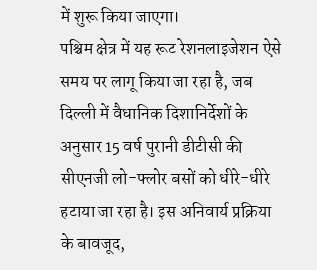में शुरू किया जाएगा।
पश्चिम क्षेत्र में यह रूट रेशनलाइजेशन ऐसे समय पर लागू किया जा रहा है, जब दिल्ली में वैधानिक दिशानिर्देशों के अनुसार 15 वर्ष पुरानी डीटीसी की सीएनजी लो-फ्लोर बसों को धीरे-धीरे हटाया जा रहा है। इस अनिवार्य प्रक्रिया के बावजूद,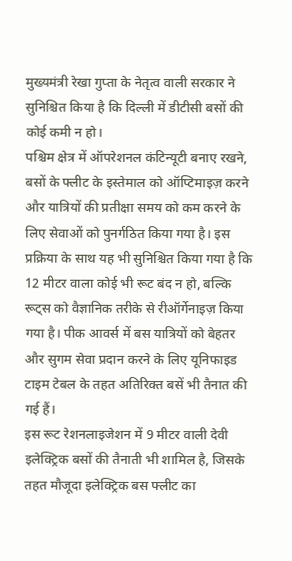मुख्यमंत्री रेखा गुप्ता के नेतृत्व वाली सरकार ने सुनिश्चित किया है कि दिल्ली में डीटीसी बसों की कोई कमी न हो।
पश्चिम क्षेत्र में ऑपरेशनल कंटिन्यूटी बनाए रखने, बसों के फ्लीट के इस्तेमाल को ऑप्टिमाइज़ करने और यात्रियों की प्रतीक्षा समय को कम करने के लिए सेवाओं को पुनर्गठित किया गया है। इस प्रक्रिया के साथ यह भी सुनिश्चित किया गया है कि 12 मीटर वाला कोई भी रूट बंद न हो, बल्कि रूट्स को वैज्ञानिक तरीके से रीऑर्गेनाइज़ किया गया है। पीक आवर्स में बस यात्रियों को बेहतर और सुगम सेवा प्रदान करने के लिए यूनिफाइड टाइम टेबल के तहत अतिरिक्त बसें भी तैनात की गई हैं।
इस रूट रेशनलाइजेशन में 9 मीटर वाली देवी इलेक्ट्रिक बसों की तैनाती भी शामिल है, जिसके तहत मौजूदा इलेक्ट्रिक बस फ्लीट का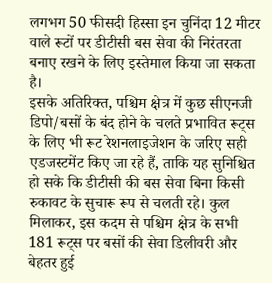लगभग 50 फीसदी हिस्सा इन चुनिंदा 12 मीटर वाले रूटों पर डीटीसी बस सेवा की निरंतरता बनाए रखने के लिए इस्तेमाल किया जा सकता है।
इसके अतिरिक्त, पश्चिम क्षेत्र में कुछ सीएनजी डिपो/बसों के बंद होने के चलते प्रभावित रूट्स के लिए भी रूट रेशनलाइजेशन के जरिए सही एडजस्टमेंट किए जा रहे हैं, ताकि यह सुनिश्चित हो सके कि डीटीसी की बस सेवा बिना किसी रुकावट के सुचारू रूप से चलती रहे। कुल मिलाकर, इस कदम से पश्चिम क्षेत्र के सभी 181 रूट्स पर बसों की सेवा डिलीवरी और बेहतर हुई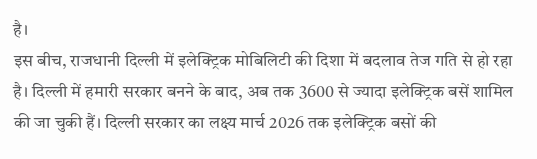है।
इस बीच, राजधानी दिल्ली में इलेक्ट्रिक मोबिलिटी की दिशा में बदलाव तेज गति से हो रहा है। दिल्ली में हमारी सरकार बनने के बाद, अब तक 3600 से ज्यादा इलेक्ट्रिक बसें शामिल की जा चुकी हैं। दिल्ली सरकार का लक्ष्य मार्च 2026 तक इलेक्ट्रिक बसों की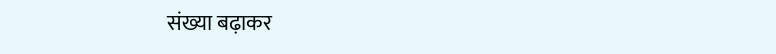संख्या बढ़ाकर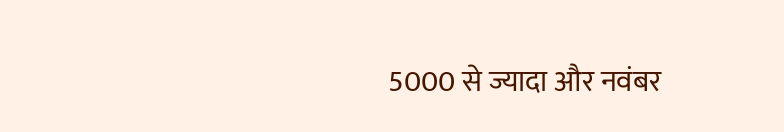5000 से ज्यादा और नवंबर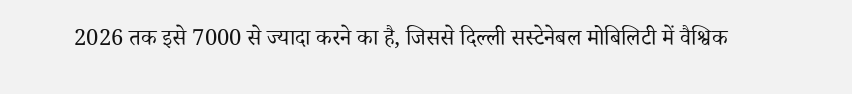2026 तक इसे 7000 से ज्यादा करने का है, जिससे दिल्ली सस्टेनेबल मोबिलिटी में वैश्विक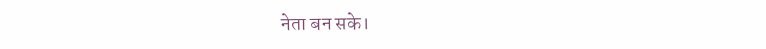नेता बन सके।